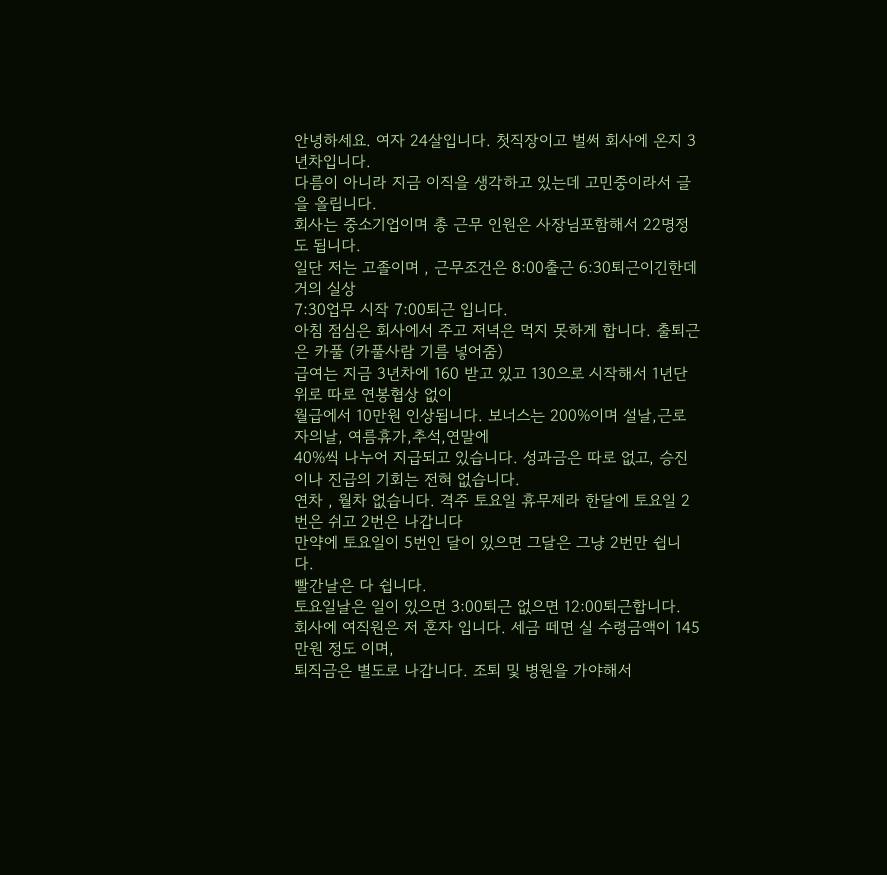안녕하세요. 여자 24살입니다. 첫직장이고 벌써 회사에 온지 3년차입니다.
다름이 아니라 지금 이직을 생각하고 있는데 고민중이라서 글을 올립니다.
회사는 중소기업이며 총 근무 인원은 사장님포함해서 22명정도 됩니다.
일단 저는 고졸이며 , 근무조건은 8:00출근 6:30퇴근이긴한데 거의 실상
7:30업무 시작 7:00퇴근 입니다.
아침 점심은 회사에서 주고 저녁은 먹지 못하게 합니다. 출퇴근은 카풀 (카풀사람 기름 넣어줌)
급여는 지금 3년차에 160 받고 있고 130으로 시작해서 1년단위로 따로 연봉협상 없이
월급에서 10만원 인상됩니다. 보너스는 200%이며 설날,근로자의날, 여름휴가,추석,연말에
40%씩 나누어 지급되고 있습니다. 성과금은 따로 없고, 승진이나 진급의 기회는 전혀 없습니다.
연차 , 월차 없습니다. 격주 토요일 휴무제라 한달에 토요일 2번은 쉬고 2번은 나갑니다
만약에 토요일이 5번인 달이 있으면 그달은 그냥 2번만 쉽니다.
빨간날은 다 쉽니다.
토요일날은 일이 있으면 3:00퇴근 없으면 12:00퇴근합니다.
회사에 여직원은 저 혼자 입니다. 세금 떼면 실 수령금액이 145만원 정도 이며,
퇴직금은 별도로 나갑니다. 조퇴 및 병원을 가야해서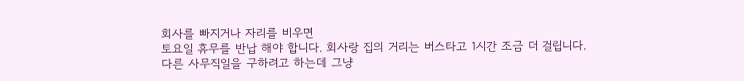회사를 빠지거나 자리를 비우면
토요일 휴무를 반납 해야 합니다. 회사랑 집의 거리는 버스타고 1시간 조금 더 걸립니다.
다른 사무직일을 구하려고 하는데 그냥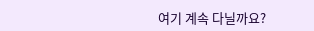여기 계속 다닐까요?